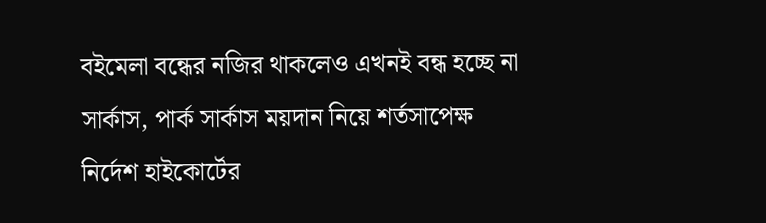বইমেলা বন্ধের নজির থাকলেও এখনই বন্ধ হচ্ছে না সার্কাস, পার্ক সার্কাস ময়দান নিয়ে শর্তসাপেক্ষ নির্দেশ হাইকোর্টের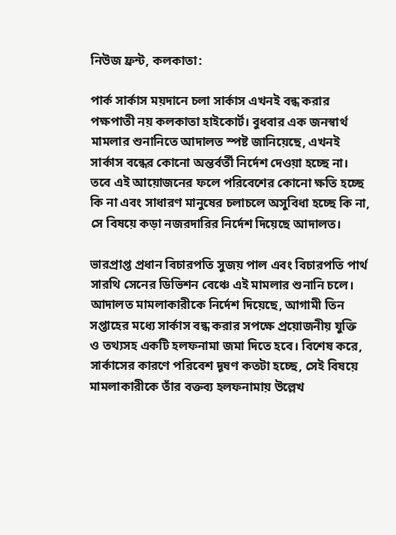নিউজ ফ্রন্ট, কলকাতা:

পার্ক সার্কাস ময়দানে চলা সার্কাস এখনই বন্ধ করার পক্ষপাতী নয় কলকাতা হাইকোর্ট। বুধবার এক জনস্বার্থ মামলার শুনানিতে আদালত স্পষ্ট জানিয়েছে, এখনই সার্কাস বন্ধের কোনো অন্তর্বর্তী নির্দেশ দেওয়া হচ্ছে না। তবে এই আয়োজনের ফলে পরিবেশের কোনো ক্ষতি হচ্ছে কি না এবং সাধারণ মানুষের চলাচলে অসুবিধা হচ্ছে কি না, সে বিষয়ে কড়া নজরদারির নির্দেশ দিয়েছে আদালত।

ভারপ্রাপ্ত প্রধান বিচারপতি সুজয় পাল এবং বিচারপতি পার্থ সারথি সেনের ডিভিশন বেঞ্চে এই মামলার শুনানি চলে। আদালত মামলাকারীকে নির্দেশ দিয়েছে, আগামী তিন সপ্তাহের মধ্যে সার্কাস বন্ধ করার সপক্ষে প্রয়োজনীয় যুক্তি ও তথ্যসহ একটি হলফনামা জমা দিতে হবে। বিশেষ করে, সার্কাসের কারণে পরিবেশ দূষণ কতটা হচ্ছে, সেই বিষয়ে মামলাকারীকে তাঁর বক্তব্য হলফনামায় উল্লেখ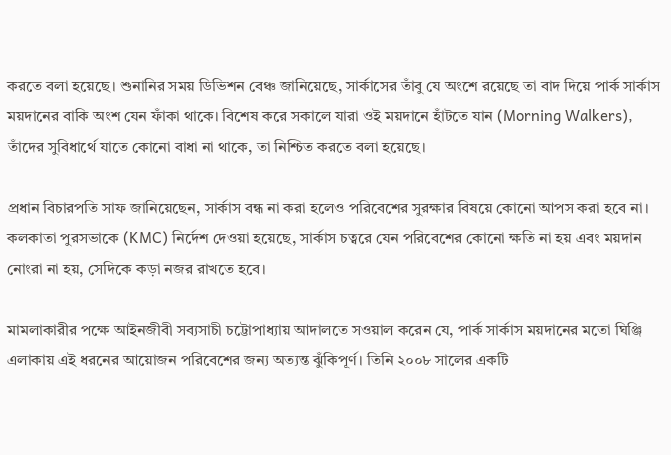করতে বলা হয়েছে। শুনানির সময় ডিভিশন বেঞ্চ জানিয়েছে, সার্কাসের তাঁবু যে অংশে রয়েছে তা বাদ দিয়ে পার্ক সার্কাস ময়দানের বাকি অংশ যেন ফাঁকা থাকে। বিশেষ করে সকালে যারা ওই ময়দানে হাঁটতে যান (Morning Walkers), তাঁদের সুবিধার্থে যাতে কোনো বাধা না থাকে, তা নিশ্চিত করতে বলা হয়েছে।

প্রধান বিচারপতি সাফ জানিয়েছেন, সার্কাস বন্ধ না করা হলেও পরিবেশের সুরক্ষার বিষয়ে কোনো আপস করা হবে না। কলকাতা পুরসভাকে (KMC) নির্দেশ দেওয়া হয়েছে, সার্কাস চত্বরে যেন পরিবেশের কোনো ক্ষতি না হয় এবং ময়দান নোংরা না হয়, সেদিকে কড়া নজর রাখতে হবে।

মামলাকারীর পক্ষে আইনজীবী সব্যসাচী চট্টোপাধ্যায় আদালতে সওয়াল করেন যে, পার্ক সার্কাস ময়দানের মতো ঘিঞ্জি এলাকায় এই ধরনের আয়োজন পরিবেশের জন্য অত্যন্ত ঝুঁকিপূর্ণ। তিনি ২০০৮ সালের একটি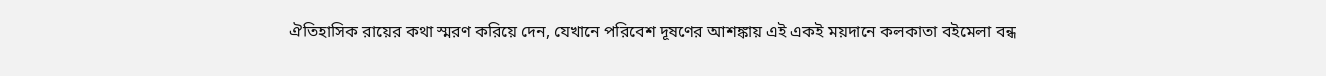ঐতিহাসিক রায়ের কথা স্মরণ করিয়ে দেন, যেখানে পরিবেশ দূষণের আশঙ্কায় এই একই ময়দানে কলকাতা বইমেলা বন্ধ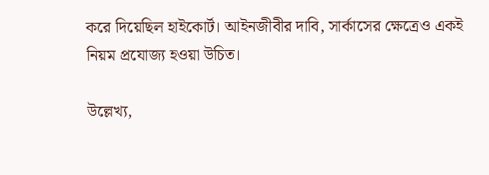করে দিয়েছিল হাইকোর্ট। আইনজীবীর দাবি, সার্কাসের ক্ষেত্রেও একই নিয়ম প্রযোজ্য হওয়া উচিত।

উল্লেখ্য,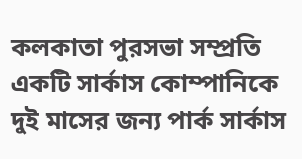কলকাতা পুরসভা সম্প্রতি একটি সার্কাস কোম্পানিকে দুই মাসের জন্য পার্ক সার্কাস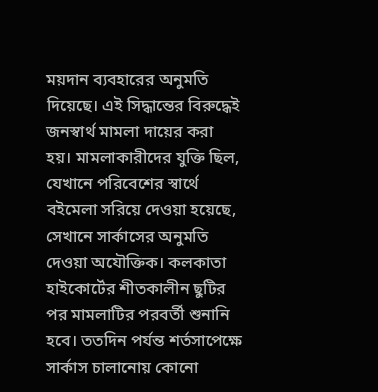ময়দান ব্যবহারের অনুমতি দিয়েছে। এই সিদ্ধান্তের বিরুদ্ধেই জনস্বার্থ মামলা দায়ের করা হয়। মামলাকারীদের যুক্তি ছিল, যেখানে পরিবেশের স্বার্থে বইমেলা সরিয়ে দেওয়া হয়েছে, সেখানে সার্কাসের অনুমতি দেওয়া অযৌক্তিক। কলকাতা হাইকোর্টের শীতকালীন ছুটির পর মামলাটির পরবর্তী শুনানি হবে। ততদিন পর্যন্ত শর্তসাপেক্ষে সার্কাস চালানোয় কোনো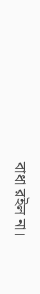বাধা রইল না।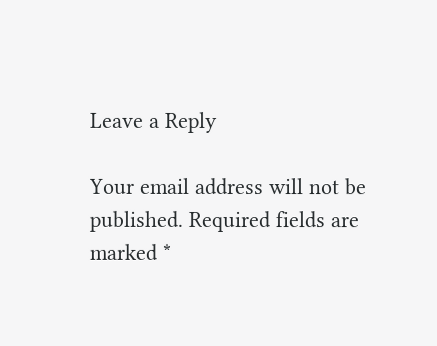Leave a Reply

Your email address will not be published. Required fields are marked *